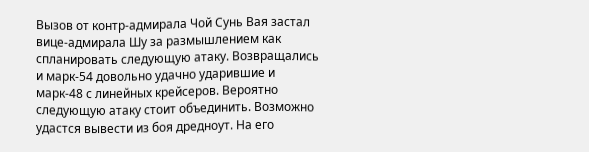Вызов от контр-адмирала Чой Сунь Вая застал вице-адмирала Шу за размышлением как спланировать следующую атаку. Возвращались и марк-54 довольно удачно ударившие и марк-48 с линейных крейсеров. Вероятно следующую атаку стоит объединить. Возможно удастся вывести из боя дредноут. На его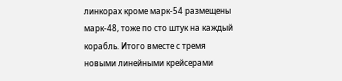линкорах кроме марк-54 размещены марк-48, тоже по сто штук на каждый корабль. Итого вместе с тремя новыми линейными крейсерами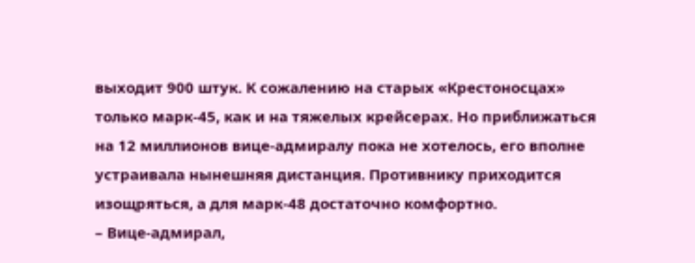выходит 900 штук. К сожалению на старых «Крестоносцах» только марк-45, как и на тяжелых крейсерах. Но приближаться на 12 миллионов вице-адмиралу пока не хотелось, его вполне устраивала нынешняя дистанция. Противнику приходится изощряться, а для марк-48 достаточно комфортно.
– Вице-адмирал,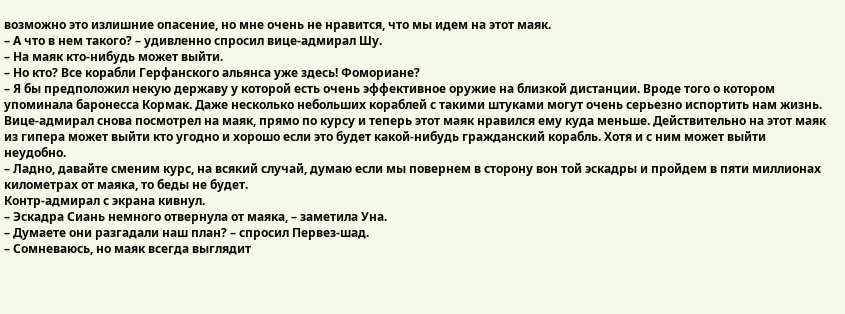возможно это излишние опасение, но мне очень не нравится, что мы идем на этот маяк.
– А что в нем такого? – удивленно спросил вице-адмирал Шу.
– На маяк кто-нибудь может выйти.
– Но кто? Все корабли Герфанского альянса уже здесь! Фомориане?
– Я бы предположил некую державу у которой есть очень эффективное оружие на близкой дистанции. Вроде того о котором упоминала баронесса Кормак. Даже несколько небольших кораблей с такими штуками могут очень серьезно испортить нам жизнь.
Вице-адмирал снова посмотрел на маяк, прямо по курсу и теперь этот маяк нравился ему куда меньше. Действительно на этот маяк из гипера может выйти кто угодно и хорошо если это будет какой-нибудь гражданский корабль. Хотя и с ним может выйти неудобно.
– Ладно, давайте сменим курс, на всякий случай, думаю если мы повернем в сторону вон той эскадры и пройдем в пяти миллионах километрах от маяка, то беды не будет.
Контр-адмирал с экрана кивнул.
– Эскадра Сиань немного отвернула от маяка, – заметила Уна.
– Думаете они разгадали наш план? – спросил Первез-шад.
– Сомневаюсь, но маяк всегда выглядит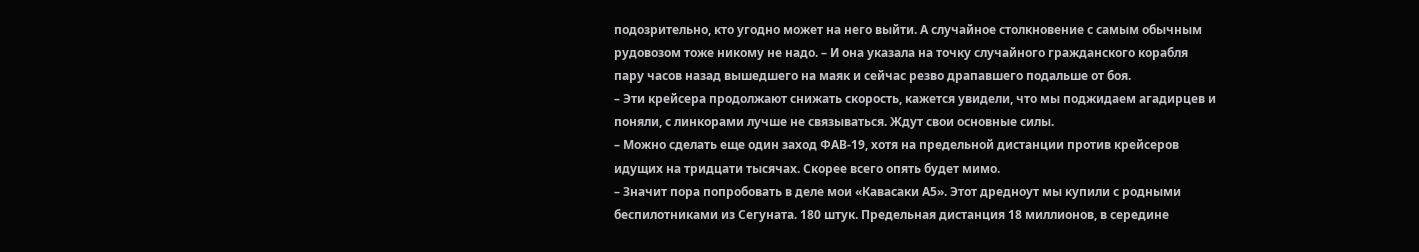подозрительно, кто угодно может на него выйти. А случайное столкновение с самым обычным рудовозом тоже никому не надо. – И она указала на точку случайного гражданского корабля пару часов назад вышедшего на маяк и сейчас резво драпавшего подальше от боя.
– Эти крейсера продолжают снижать скорость, кажется увидели, что мы поджидаем агадирцев и поняли, с линкорами лучше не связываться. Ждут свои основные силы.
– Можно сделать еще один заход ФАВ-19, хотя на предельной дистанции против крейсеров идущих на тридцати тысячах. Скорее всего опять будет мимо.
– Значит пора попробовать в деле мои «Кавасаки А5». Этот дредноут мы купили с родными беспилотниками из Сегуната. 180 штук. Предельная дистанция 18 миллионов, в середине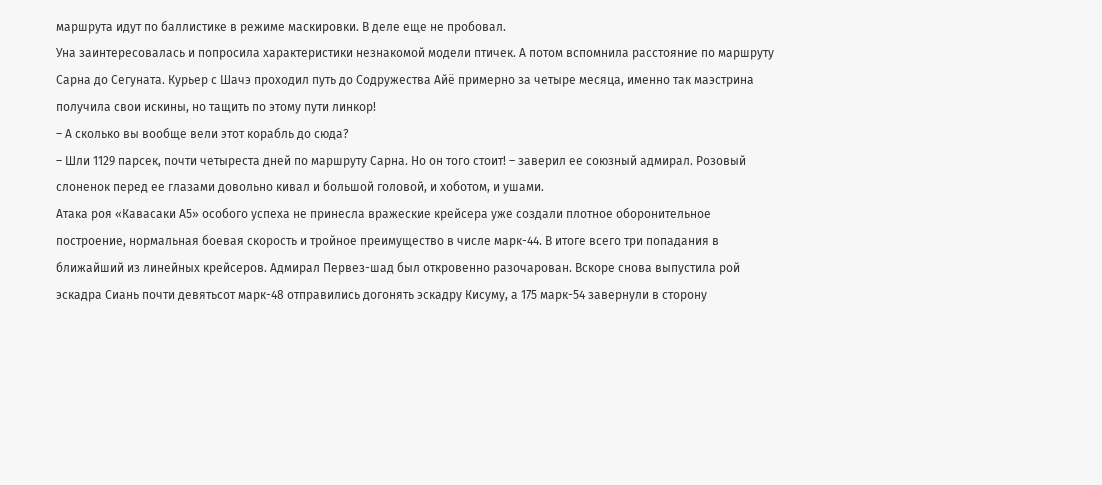маршрута идут по баллистике в режиме маскировки. В деле еще не пробовал.
Уна заинтересовалась и попросила характеристики незнакомой модели птичек. А потом вспомнила расстояние по маршруту Сарна до Сегуната. Курьер с Шачэ проходил путь до Содружества Айё примерно за четыре месяца, именно так маэстрина получила свои искины, но тащить по этому пути линкор!
– А сколько вы вообще вели этот корабль до сюда?
– Шли 1129 парсек, почти четыреста дней по маршруту Сарна. Но он того стоит! – заверил ее союзный адмирал. Розовый слоненок перед ее глазами довольно кивал и большой головой, и хоботом, и ушами.
Атака роя «Кавасаки А5» особого успеха не принесла вражеские крейсера уже создали плотное оборонительное построение, нормальная боевая скорость и тройное преимущество в числе марк-44. В итоге всего три попадания в ближайший из линейных крейсеров. Адмирал Первез-шад был откровенно разочарован. Вскоре снова выпустила рой эскадра Сиань почти девятьсот марк-48 отправились догонять эскадру Кисуму, а 175 марк-54 завернули в сторону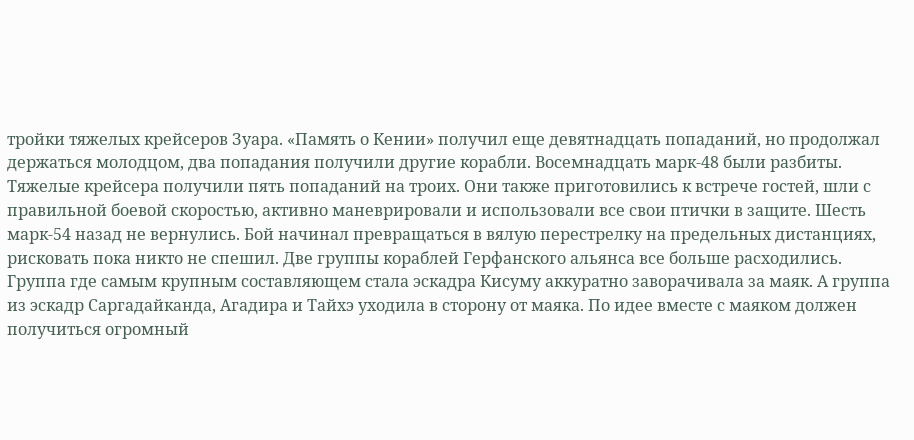тройки тяжелых крейсеров Зуара. «Память о Кении» получил еще девятнадцать попаданий, но продолжал держаться молодцом, два попадания получили другие корабли. Восемнадцать марк-48 были разбиты. Тяжелые крейсера получили пять попаданий на троих. Они также приготовились к встрече гостей, шли с правильной боевой скоростью, активно маневрировали и использовали все свои птички в защите. Шесть марк-54 назад не вернулись. Бой начинал превращаться в вялую перестрелку на предельных дистанциях, рисковать пока никто не спешил. Две группы кораблей Герфанского альянса все больше расходились. Группа где самым крупным составляющем стала эскадра Кисуму аккуратно заворачивала за маяк. А группа из эскадр Саргадайканда, Агадира и Тайхэ уходила в сторону от маяка. По идее вместе с маяком должен получиться огромный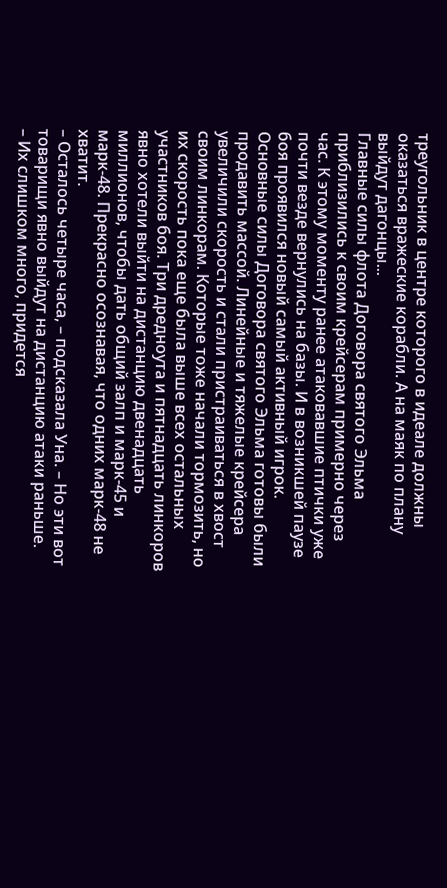треугольник в центре которого в идеале должны оказаться вражеские корабли. А на маяк по плану выйдут дагонцы...
Главные силы флота Договора святого Эльма приблизились к своим крейсерам примерно через час. К этому моменту ранее атаковавшие птички уже почти везде вернулись на базы. И в возникшей паузе боя проявился новый самый активный игрок. Основные силы Договора святого Эльма готовы были продавить массой. Линейные и тяжелые крейсера увеличили скорость и стали пристраиваться в хвост своим линкорам. Которые тоже начали тормозить, но их скорость пока еще была выше всех остальных участников боя. Три дредноута и пятнадцать линкоров явно хотели выйти на дистанцию двенадцать миллионов, чтобы дать общий залп и марк-45 и марк-48. Прекрасно осознавая, что одних марк-48 не хватит.
– Осталось четыре часа, – подсказала Уна. – Но эти вот товарищи явно выйдут на дистанцию атаки раньше.
– Их слишком много, придется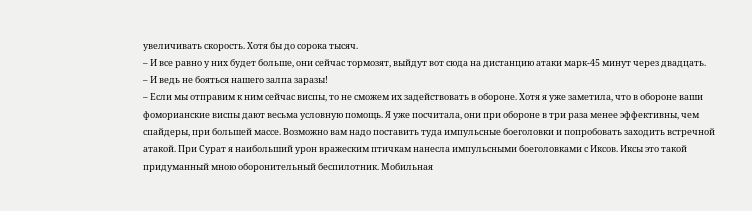увеличивать скорость. Хотя бы до сорока тысяч.
– И все равно у них будет больше, они сейчас тормозят, выйдут вот сюда на дистанцию атаки марк-45 минут через двадцать.
– И ведь не бояться нашего залпа заразы!
– Если мы отправим к ним сейчас виспы, то не сможем их задействовать в обороне. Хотя я уже заметила, что в обороне ваши фоморианские виспы дают весьма условную помощь. Я уже посчитала, они при обороне в три раза менее эффективны, чем спайдеры, при большей массе. Возможно вам надо поставить туда импульсные боеголовки и попробовать заходить встречной атакой. При Сурат я наибольший урон вражеским птичкам нанесла импульсными боеголовками с Иксов. Иксы это такой придуманный мною оборонительный беспилотник. Мобильная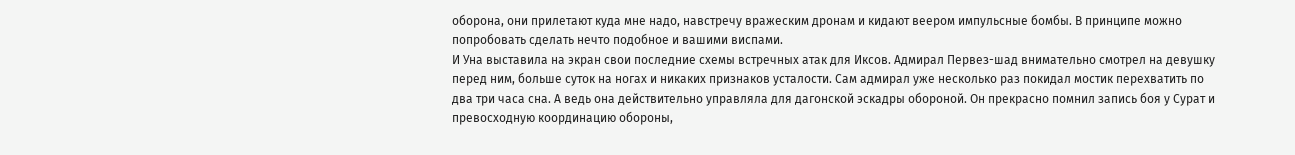оборона, они прилетают куда мне надо, навстречу вражеским дронам и кидают веером импульсные бомбы. В принципе можно попробовать сделать нечто подобное и вашими виспами.
И Уна выставила на экран свои последние схемы встречных атак для Иксов. Адмирал Первез-шад внимательно смотрел на девушку перед ним, больше суток на ногах и никаких признаков усталости. Сам адмирал уже несколько раз покидал мостик перехватить по два три часа сна. А ведь она действительно управляла для дагонской эскадры обороной. Он прекрасно помнил запись боя у Сурат и превосходную координацию обороны,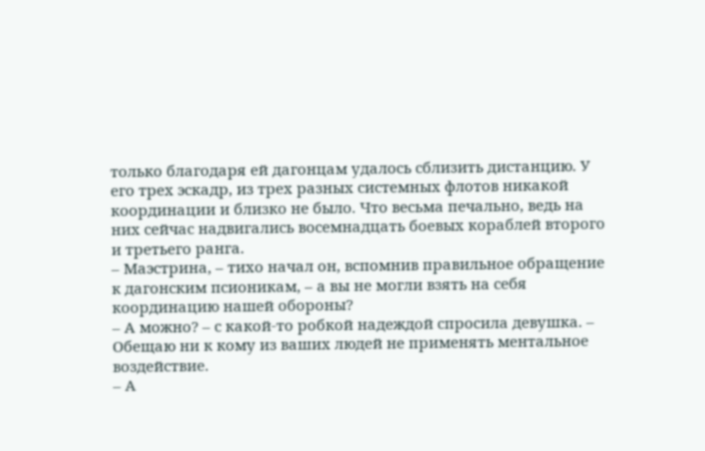только благодаря ей дагонцам удалось сблизить дистанцию. У его трех эскадр, из трех разных системных флотов никакой координации и близко не было. Что весьма печально, ведь на них сейчас надвигались восемнадцать боевых кораблей второго и третьего ранга.
– Маэстрина, – тихо начал он, вспомнив правильное обращение к дагонским псионикам, – а вы не могли взять на себя координацию нашей обороны?
– А можно? – с какой-то робкой надеждой спросила девушка. – Обещаю ни к кому из ваших людей не применять ментальное воздействие.
– А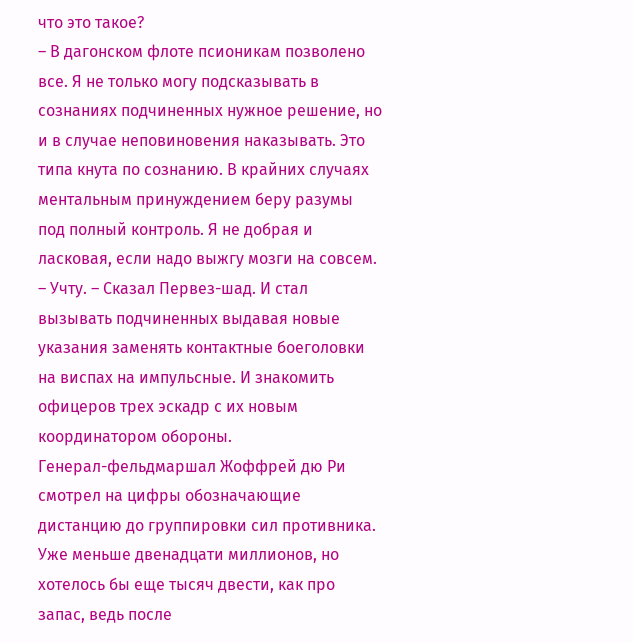что это такое?
– В дагонском флоте псионикам позволено все. Я не только могу подсказывать в сознаниях подчиненных нужное решение, но и в случае неповиновения наказывать. Это типа кнута по сознанию. В крайних случаях ментальным принуждением беру разумы под полный контроль. Я не добрая и ласковая, если надо выжгу мозги на совсем.
– Учту. – Сказал Первез-шад. И стал вызывать подчиненных выдавая новые указания заменять контактные боеголовки на виспах на импульсные. И знакомить офицеров трех эскадр с их новым координатором обороны.
Генерал-фельдмаршал Жоффрей дю Ри смотрел на цифры обозначающие дистанцию до группировки сил противника. Уже меньше двенадцати миллионов, но хотелось бы еще тысяч двести, как про запас, ведь после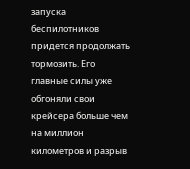запуска беспилотников придется продолжать тормозить. Его главные силы уже обгоняли свои крейсера больше чем на миллион километров и разрыв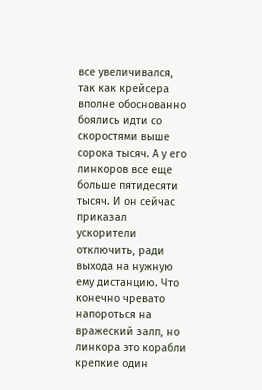все увеличивался, так как крейсера вполне обоснованно боялись идти со скоростями выше сорока тысяч. А у его линкоров все еще больше пятидесяти тысяч. И он сейчас приказал ускорители отключить, ради выхода на нужную ему дистанцию. Что конечно чревато напороться на вражеский залп, но линкора это корабли крепкие один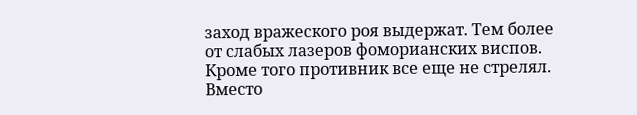заход вражеского роя выдержат. Тем более от слабых лазеров фоморианских виспов. Кроме того противник все еще не стрелял. Вместо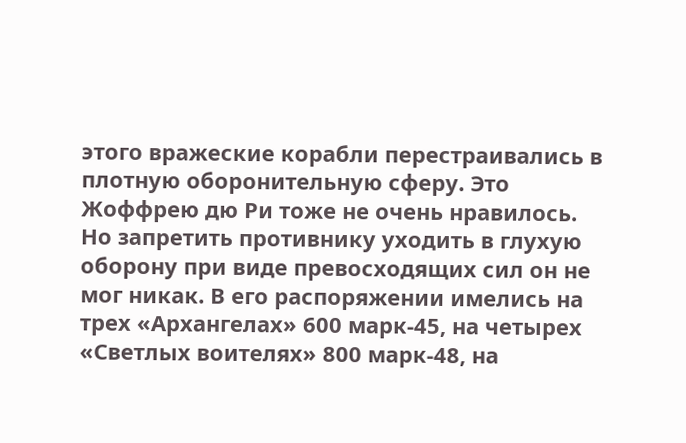этого вражеские корабли перестраивались в плотную оборонительную сферу. Это Жоффрею дю Ри тоже не очень нравилось. Но запретить противнику уходить в глухую оборону при виде превосходящих сил он не мог никак. В его распоряжении имелись на трех «Архангелах» 600 марк-45, на четырех «Светлых воителях» 800 марк-48, на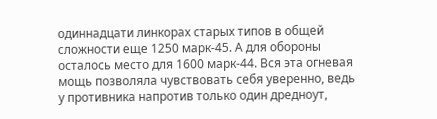одиннадцати линкорах старых типов в общей сложности еще 1250 марк-45. А для обороны осталось место для 1600 марк-44. Вся эта огневая мощь позволяла чувствовать себя уверенно, ведь у противника напротив только один дредноут,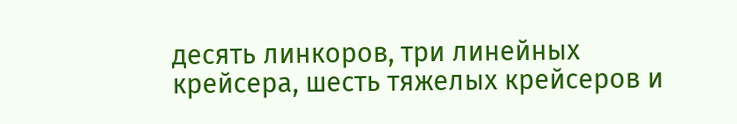десять линкоров, три линейных крейсера, шесть тяжелых крейсеров и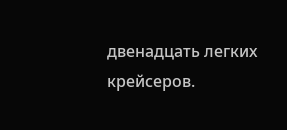двенадцать легких крейсеров.